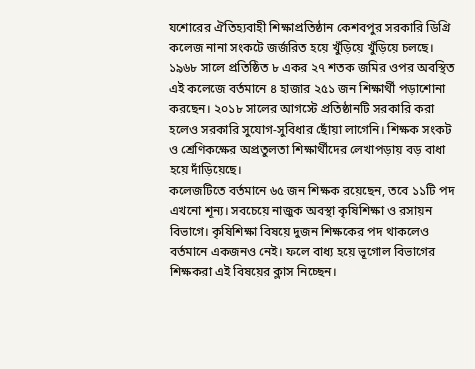যশোরের ঐতিহ্যবাহী শিক্ষাপ্রতিষ্ঠান কেশবপুর সরকারি ডিগ্রি কলেজ নানা সংকটে জর্জরিত হয়ে খুঁড়িয়ে খুঁড়িয়ে চলছে। ১৯৬৮ সালে প্রতিষ্ঠিত ৮ একর ২৭ শতক জমির ওপর অবস্থিত এই কলেজে বর্তমানে ৪ হাজার ২৫১ জন শিক্ষার্থী পড়াশোনা করছেন। ২০১৮ সালের আগস্টে প্রতিষ্ঠানটি সরকারি করা হলেও সরকারি সুযোগ-সুবিধার ছোঁয়া লাগেনি। শিক্ষক সংকট ও শ্রেণিকক্ষের অপ্রতুলতা শিক্ষার্থীদের লেখাপড়ায় বড় বাধা হয়ে দাঁড়িয়েছে।
কলেজটিতে বর্তমানে ৬৫ জন শিক্ষক রয়েছেন, তবে ১১টি পদ এখনো শূন্য। সবচেয়ে নাজুক অবস্থা কৃষিশিক্ষা ও রসায়ন বিভাগে। কৃষিশিক্ষা বিষয়ে দুজন শিক্ষকের পদ থাকলেও বর্তমানে একজনও নেই। ফলে বাধ্য হয়ে ভূগোল বিভাগের শিক্ষকরা এই বিষয়ের ক্লাস নিচ্ছেন।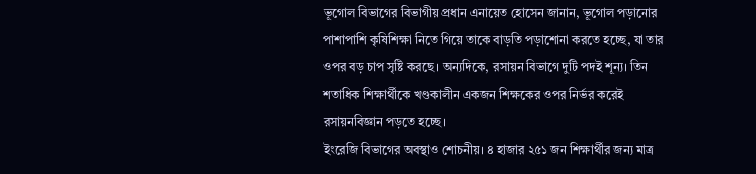ভূগোল বিভাগের বিভাগীয় প্রধান এনায়েত হোসেন জানান, ভূগোল পড়ানোর পাশাপাশি কৃষিশিক্ষা নিতে গিয়ে তাকে বাড়তি পড়াশোনা করতে হচ্ছে, যা তার ওপর বড় চাপ সৃষ্টি করছে। অন্যদিকে, রসায়ন বিভাগে দুটি পদই শূন্য। তিন শতাধিক শিক্ষার্থীকে খণ্ডকালীন একজন শিক্ষকের ওপর নির্ভর করেই রসায়নবিজ্ঞান পড়তে হচ্ছে।
ইংরেজি বিভাগের অবস্থাও শোচনীয়। ৪ হাজার ২৫১ জন শিক্ষার্থীর জন্য মাত্র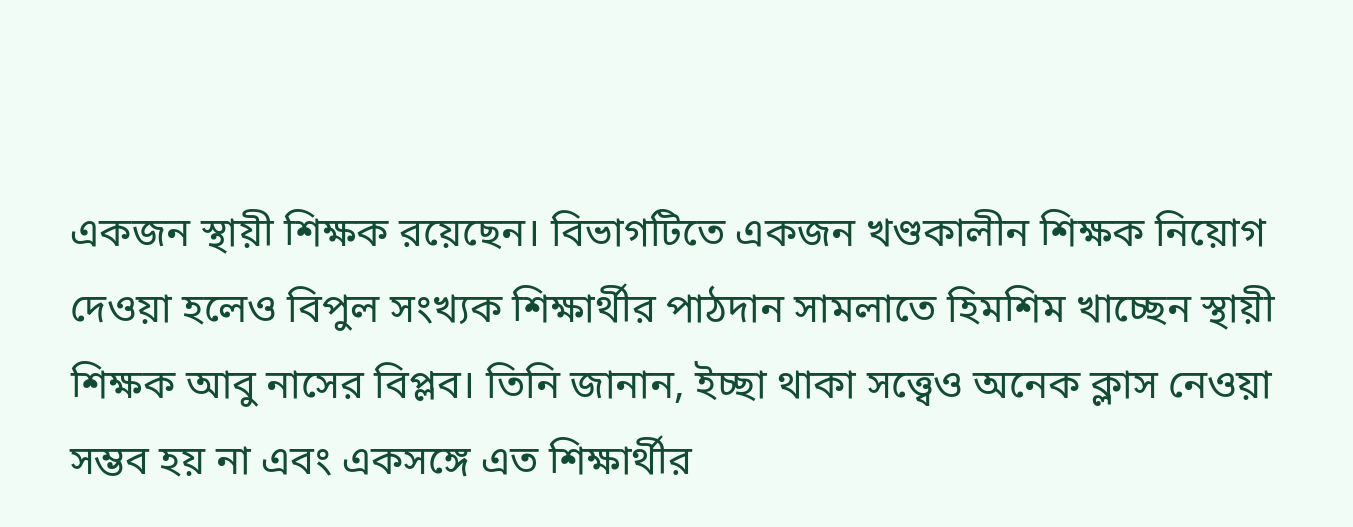একজন স্থায়ী শিক্ষক রয়েছেন। বিভাগটিতে একজন খণ্ডকালীন শিক্ষক নিয়োগ দেওয়া হলেও বিপুল সংখ্যক শিক্ষার্থীর পাঠদান সামলাতে হিমশিম খাচ্ছেন স্থায়ী শিক্ষক আবু নাসের বিপ্লব। তিনি জানান, ইচ্ছা থাকা সত্ত্বেও অনেক ক্লাস নেওয়া সম্ভব হয় না এবং একসঙ্গে এত শিক্ষার্থীর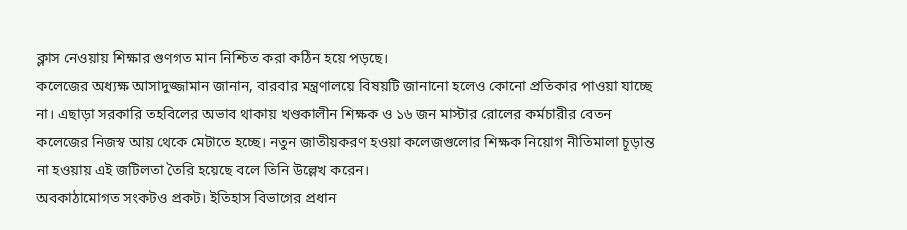ক্লাস নেওয়ায় শিক্ষার গুণগত মান নিশ্চিত করা কঠিন হয়ে পড়ছে।
কলেজের অধ্যক্ষ আসাদুজ্জামান জানান, বারবার মন্ত্রণালয়ে বিষয়টি জানানো হলেও কোনো প্রতিকার পাওয়া যাচ্ছে না। এছাড়া সরকারি তহবিলের অভাব থাকায় খণ্ডকালীন শিক্ষক ও ১৬ জন মাস্টার রোলের কর্মচারীর বেতন কলেজের নিজস্ব আয় থেকে মেটাতে হচ্ছে। নতুন জাতীয়করণ হওয়া কলেজগুলোর শিক্ষক নিয়োগ নীতিমালা চূড়ান্ত না হওয়ায় এই জটিলতা তৈরি হয়েছে বলে তিনি উল্লেখ করেন।
অবকাঠামোগত সংকটও প্রকট। ইতিহাস বিভাগের প্রধান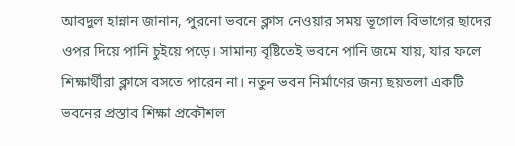আবদুল হান্নান জানান, পুরনো ভবনে ক্লাস নেওয়ার সময় ভূগোল বিভাগের ছাদের ওপর দিয়ে পানি চুইয়ে পড়ে। সামান্য বৃষ্টিতেই ভবনে পানি জমে যায়, যার ফলে শিক্ষার্থীরা ক্লাসে বসতে পারেন না। নতুন ভবন নির্মাণের জন্য ছয়তলা একটি ভবনের প্রস্তাব শিক্ষা প্রকৌশল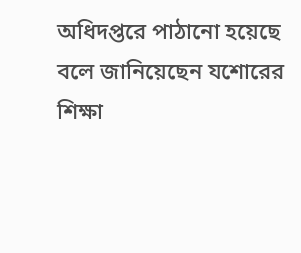অধিদপ্তরে পাঠানো হয়েছে বলে জানিয়েছেন যশোরের শিক্ষা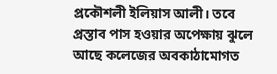প্রকৌশলী ইলিয়াস আলী। তবে প্রস্তাব পাস হওয়ার অপেক্ষায় ঝুলে আছে কলেজের অবকাঠামোগত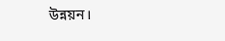উন্নয়ন।